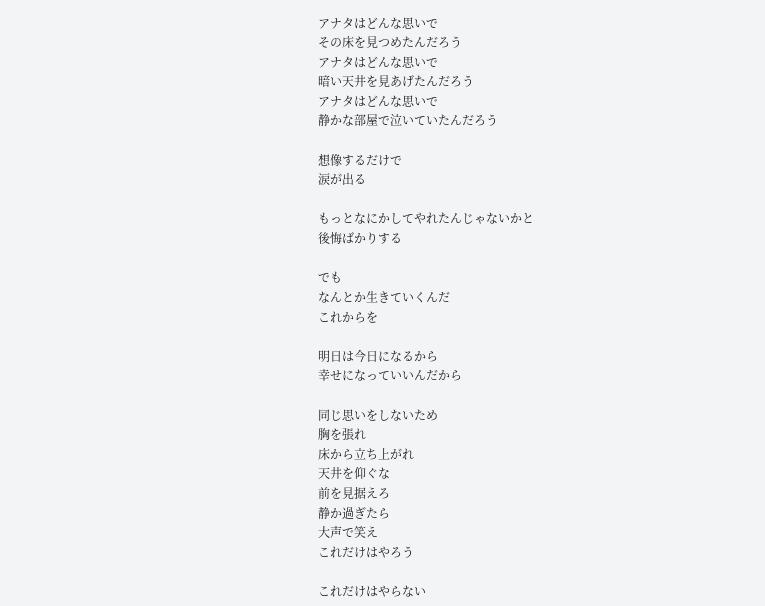アナタはどんな思いで
その床を見つめたんだろう
アナタはどんな思いで
暗い天井を見あげたんだろう
アナタはどんな思いで
静かな部屋で泣いていたんだろう

想像するだけで
涙が出る

もっとなにかしてやれたんじゃないかと
後悔ばかりする

でも
なんとか生きていくんだ
これからを

明日は今日になるから
幸せになっていいんだから

同じ思いをしないため
胸を張れ
床から立ち上がれ
天井を仰ぐな
前を見据えろ
静か過ぎたら
大声で笑え
これだけはやろう

これだけはやらない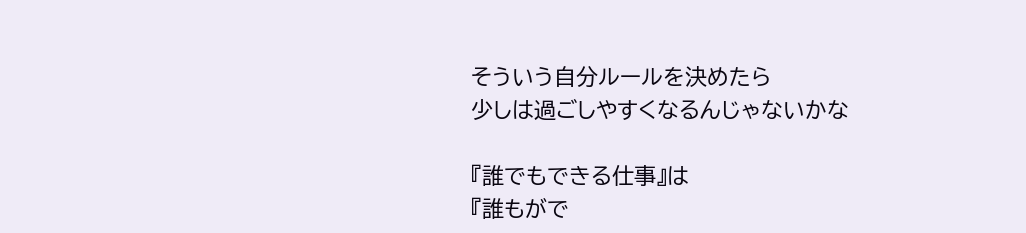そういう自分ルールを決めたら
少しは過ごしやすくなるんじゃないかな

『誰でもできる仕事』は
『誰もがで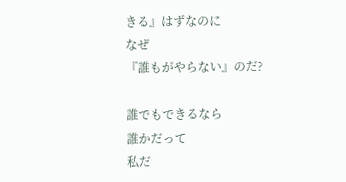きる』はずなのに
なぜ
『誰もがやらない』のだ?

誰でもできるなら
誰かだって
私だ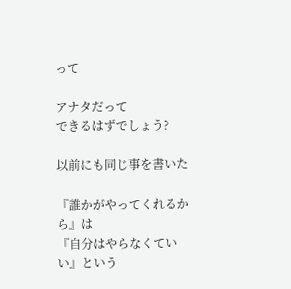って

アナタだって
できるはずでしょう?

以前にも同じ事を書いた

『誰かがやってくれるから』は
『自分はやらなくていい』という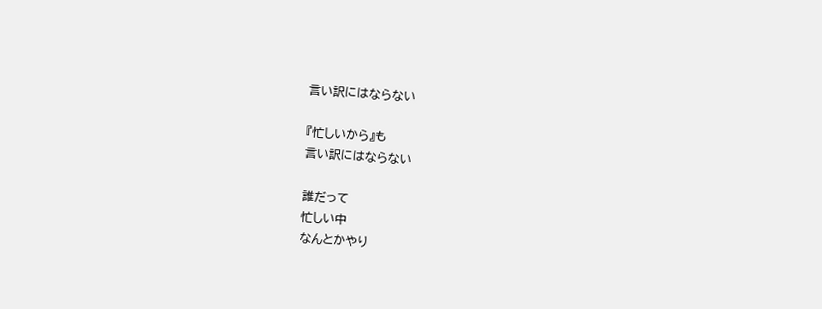言い訳にはならない

『忙しいから』も
言い訳にはならない

誰だって
忙しい中
なんとかやり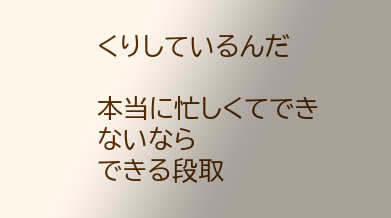くりしているんだ

本当に忙しくてできないなら
できる段取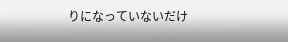りになっていないだけ